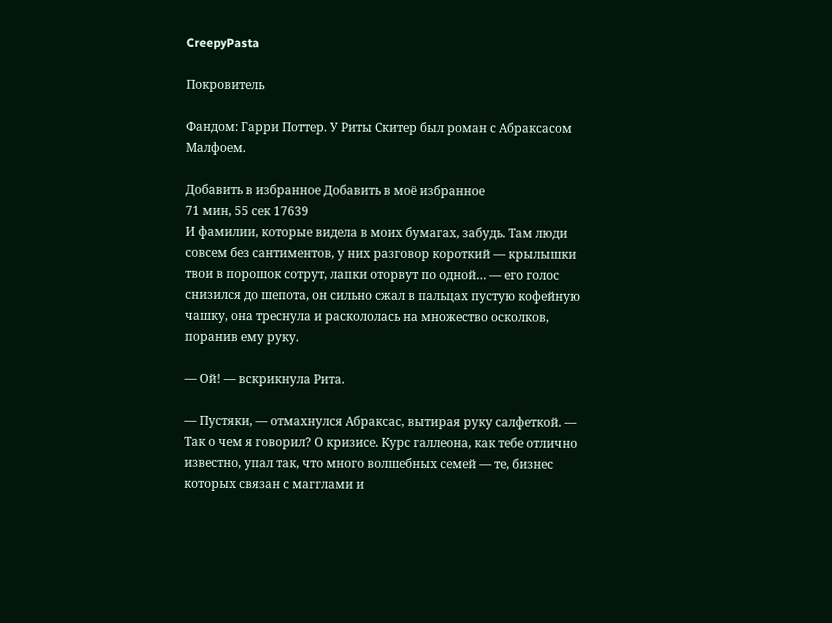CreepyPasta

Покровитель

Фандом: Гарри Поттер. У Риты Скитер был роман с Абраксасом Малфоем.

Добавить в избранное Добавить в моё избранное
71 мин, 55 сек 17639
И фамилии, которые видела в моих бумагах, забудь. Там люди совсем без сантиментов, у них разговор короткий — крылышки твои в порошок сотрут, лапки оторвут по одной… — его голос снизился до шепота, он сильно сжал в пальцах пустую кофейную чашку, она треснула и раскололась на множество осколков, поранив ему руку.

— Ой! — вскрикнула Рита.

— Пустяки, — отмахнулся Абраксас, вытирая руку салфеткой. — Так о чем я говорил? О кризисе. Курс галлеона, как тебе отлично известно, упал так, что много волшебных семей — те, бизнес которых связан с магглами и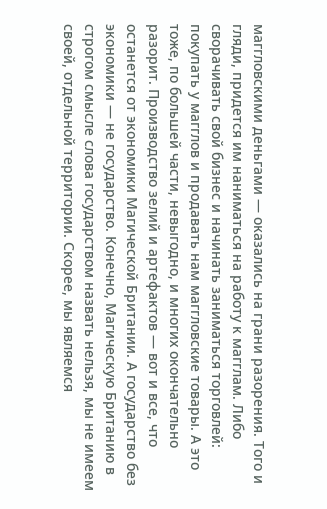маггловскими деньгами — оказались на грани разорения. Того и гляди, придется им наниматься на работу к магглам. Либо сворачивать свой бизнес и начинать заниматься торговлей: покупать у магглов и продавать нам маггловские товары. А это тоже, по большей части, невыгодно, и многих окончательно разорит. Производство зелий и артефактов — вот и все, что останется от экономики Магической Британии. А государство без экономики — не государство. Конечно, Магическую Британию в строгом смысле слова государством назвать нельзя, мы не имеем своей, отдельной территории. Скорее, мы являемся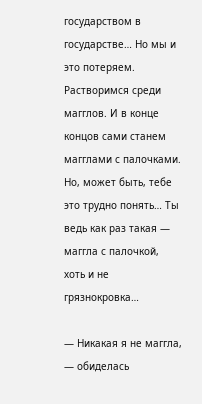государством в государстве… Но мы и это потеряем. Растворимся среди магглов. И в конце концов сами станем магглами с палочками. Но, может быть, тебе это трудно понять… Ты ведь как раз такая — маггла с палочкой, хоть и не грязнокровка…

— Никакая я не маггла, — обиделась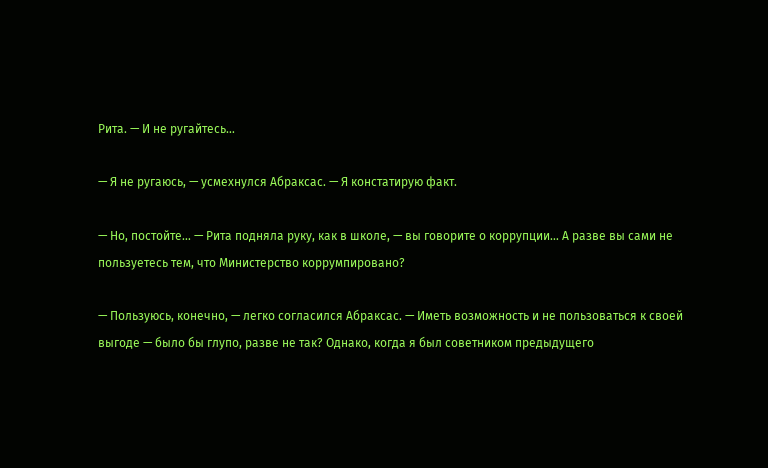Рита. — И не ругайтесь…

— Я не ругаюсь, — усмехнулся Абраксас. — Я констатирую факт.

— Но, постойте… — Рита подняла руку, как в школе, — вы говорите о коррупции… А разве вы сами не пользуетесь тем, что Министерство коррумпировано?

— Пользуюсь, конечно, — легко согласился Абраксас. — Иметь возможность и не пользоваться к своей выгоде — было бы глупо, разве не так? Однако, когда я был советником предыдущего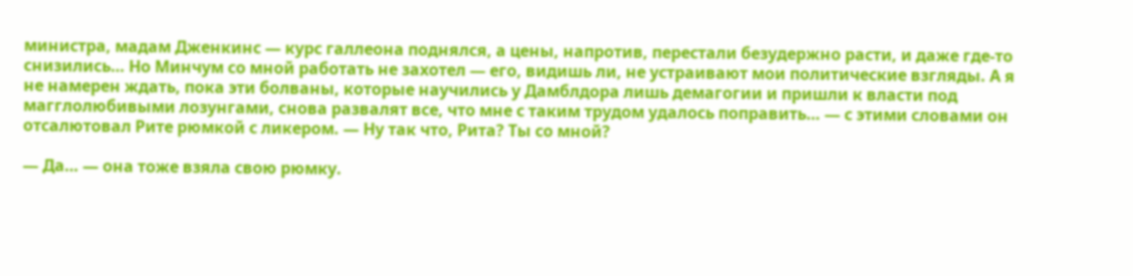министра, мадам Дженкинс — курс галлеона поднялся, а цены, напротив, перестали безудержно расти, и даже где-то снизились… Но Минчум со мной работать не захотел — его, видишь ли, не устраивают мои политические взгляды. А я не намерен ждать, пока эти болваны, которые научились у Дамблдора лишь демагогии и пришли к власти под магглолюбивыми лозунгами, снова развалят все, что мне с таким трудом удалось поправить… — с этими словами он отсалютовал Рите рюмкой с ликером. — Ну так что, Рита? Ты со мной?

— Да… — она тоже взяла свою рюмку.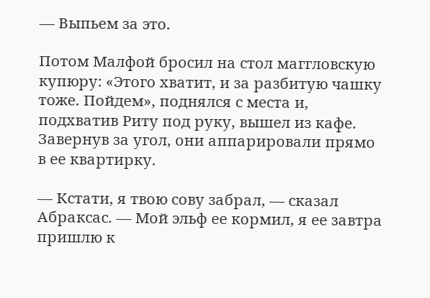— Выпьем за это.

Потом Малфой бросил на стол маггловскую купюру: «Этого хватит, и за разбитую чашку тоже. Пойдем», поднялся с места и, подхватив Риту под руку, вышел из кафе. Завернув за угол, они аппарировали прямо в ее квартирку.

— Кстати, я твою сову забрал, — сказал Абраксас. — Мой эльф ее кормил, я ее завтра пришлю к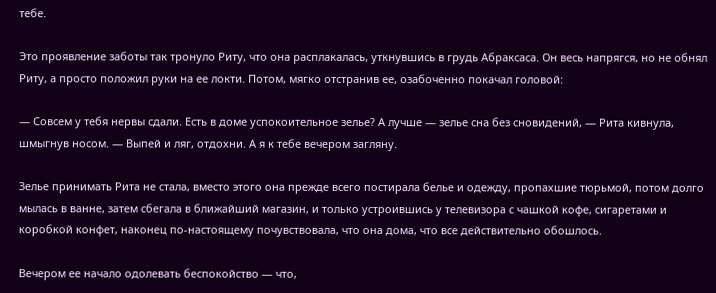тебе.

Это проявление заботы так тронуло Риту, что она расплакалась, уткнувшись в грудь Абраксаса. Он весь напрягся, но не обнял Риту, а просто положил руки на ее локти. Потом, мягко отстранив ее, озабоченно покачал головой:

— Совсем у тебя нервы сдали. Есть в доме успокоительное зелье? А лучше — зелье сна без сновидений, — Рита кивнула, шмыгнув носом. — Выпей и ляг, отдохни. А я к тебе вечером загляну.

Зелье принимать Рита не стала, вместо этого она прежде всего постирала белье и одежду, пропахшие тюрьмой, потом долго мылась в ванне, затем сбегала в ближайший магазин, и только устроившись у телевизора с чашкой кофе, сигаретами и коробкой конфет, наконец по-настоящему почувствовала, что она дома, что все действительно обошлось.

Вечером ее начало одолевать беспокойство — что,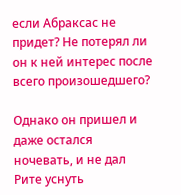если Абраксас не придет? Не потерял ли он к ней интерес после всего произошедшего?

Однако он пришел и даже остался ночевать, и не дал Рите уснуть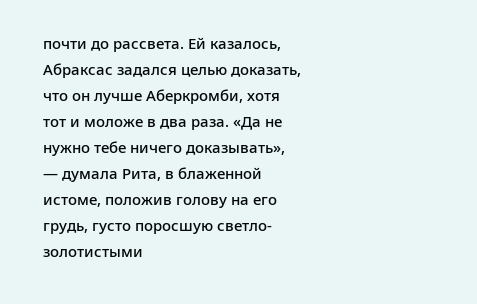почти до рассвета. Ей казалось, Абраксас задался целью доказать, что он лучше Аберкромби, хотя тот и моложе в два раза. «Да не нужно тебе ничего доказывать», — думала Рита, в блаженной истоме, положив голову на его грудь, густо поросшую светло-золотистыми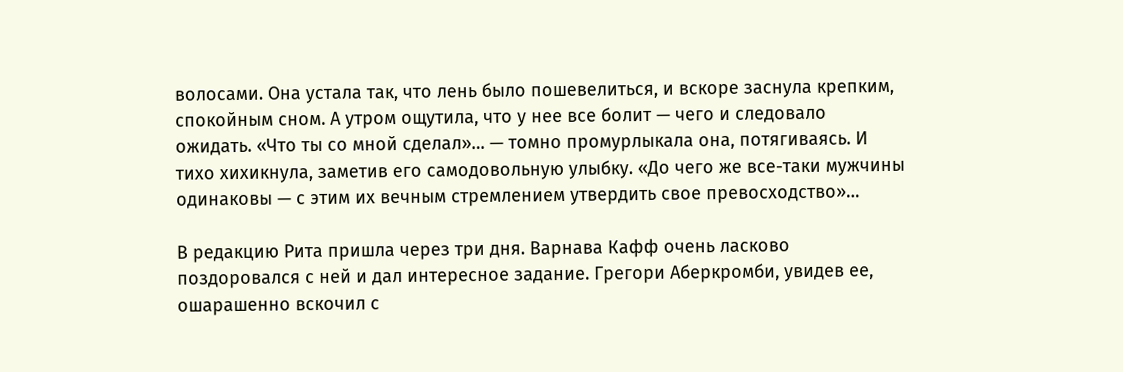волосами. Она устала так, что лень было пошевелиться, и вскоре заснула крепким, спокойным сном. А утром ощутила, что у нее все болит — чего и следовало ожидать. «Что ты со мной сделал»… — томно промурлыкала она, потягиваясь. И тихо хихикнула, заметив его самодовольную улыбку. «До чего же все-таки мужчины одинаковы — с этим их вечным стремлением утвердить свое превосходство»…

В редакцию Рита пришла через три дня. Варнава Кафф очень ласково поздоровался с ней и дал интересное задание. Грегори Аберкромби, увидев ее, ошарашенно вскочил с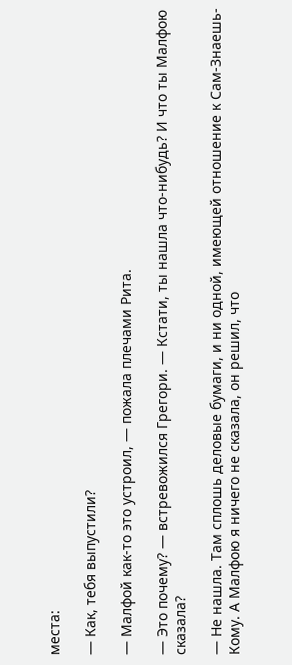места:

— Как, тебя выпустили?

— Малфой как-то это устроил, — пожала плечами Рита.

— Это почему? — встревожился Грегори. — Кстати, ты нашла что-нибудь? И что ты Малфою сказала?

— Не нашла. Там сплошь деловые бумаги, и ни одной, имеющей отношение к Сам-Знаешь-Кому. А Малфою я ничего не сказала, он решил, что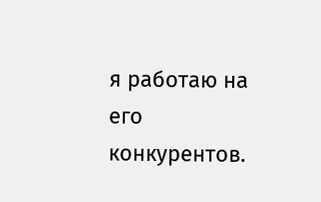я работаю на его конкурентов.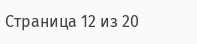Страница 12 из 20